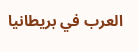العرب في بريطانيا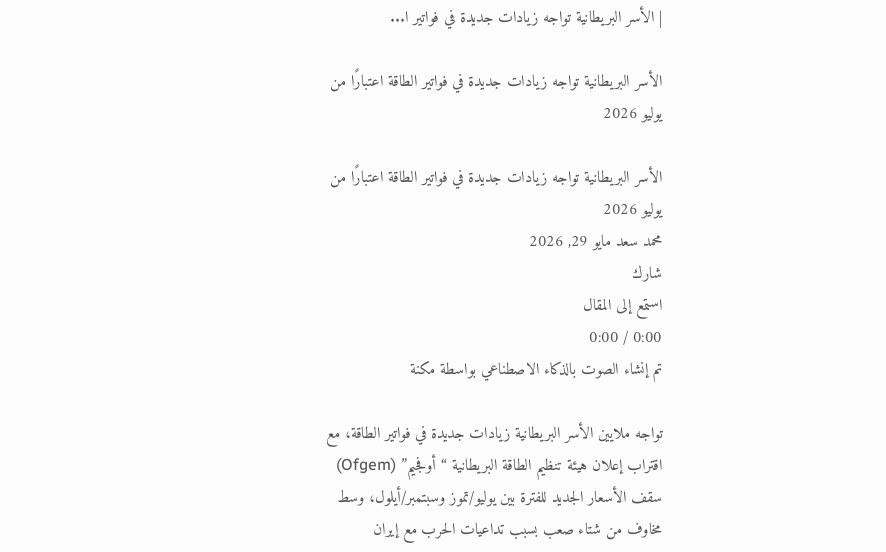| الأسر البريطانية تواجه زيادات جديدة في فواتير ا...

الأسر البريطانية تواجه زيادات جديدة في فواتير الطاقة اعتبارًا من يوليو 2026

الأسر البريطانية تواجه زيادات جديدة في فواتير الطاقة اعتبارًا من يوليو 2026
محمد سعد مايو 29, 2026
شارك
استمع إلى المقال
0:00 / 0:00
تم إنشاء الصوت بالذكاء الاصطناعي بواسطة مكنة

تواجه ملايين الأسر البريطانية زيادات جديدة في فواتير الطاقة، مع اقتراب إعلان هيئة تنظيم الطاقة البريطانية “أوفجيم” (Ofgem) سقف الأسعار الجديد للفترة بين يوليو/تموز وسبتمبر/أيلول، وسط مخاوف من شتاء صعب بسبب تداعيات الحرب مع إيران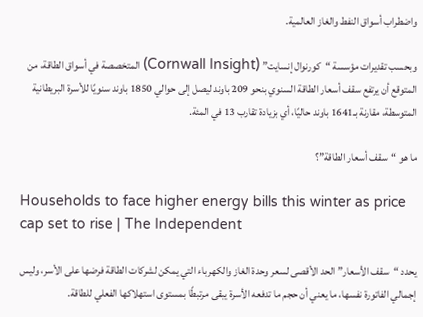واضطراب أسواق النفط والغاز العالمية.

وبحسب تقديرات مؤسسة “كورنوال إنسايت” (Cornwall Insight) المتخصصة في أسواق الطاقة، من المتوقع أن يرتفع سقف أسعار الطاقة السنوي بنحو 209 باوند ليصل إلى حوالي 1850 باوند سنويًا للأسرة البريطانية المتوسطة، مقارنة بـ1641 باوند حاليًا، أي بزيادة تقارب 13 في المئة.

ما هو “سقف أسعار الطاقة”؟

Households to face higher energy bills this winter as price cap set to rise | The Independent

يحدد “سقف الأسعار” الحد الأقصى لسعر وحدة الغاز والكهرباء التي يمكن لشركات الطاقة فرضها على الأسر، وليس إجمالي الفاتورة نفسها، ما يعني أن حجم ما تدفعه الأسرة يبقى مرتبطًا بمستوى استهلاكها الفعلي للطاقة.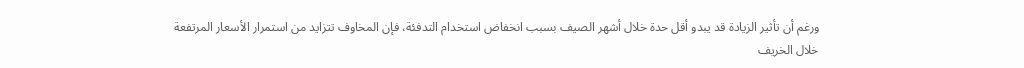ورغم أن تأثير الزيادة قد يبدو أقل حدة خلال أشهر الصيف بسبب انخفاض استخدام التدفئة، فإن المخاوف تتزايد من استمرار الأسعار المرتفعة خلال الخريف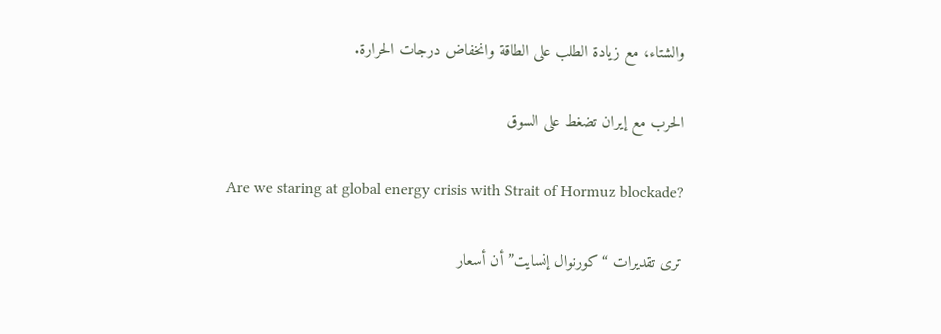والشتاء، مع زيادة الطلب على الطاقة وانخفاض درجات الحرارة.

الحرب مع إيران تضغط على السوق

Are we staring at global energy crisis with Strait of Hormuz blockade?

ترى تقديرات “كورنوال إنسايت” أن أسعار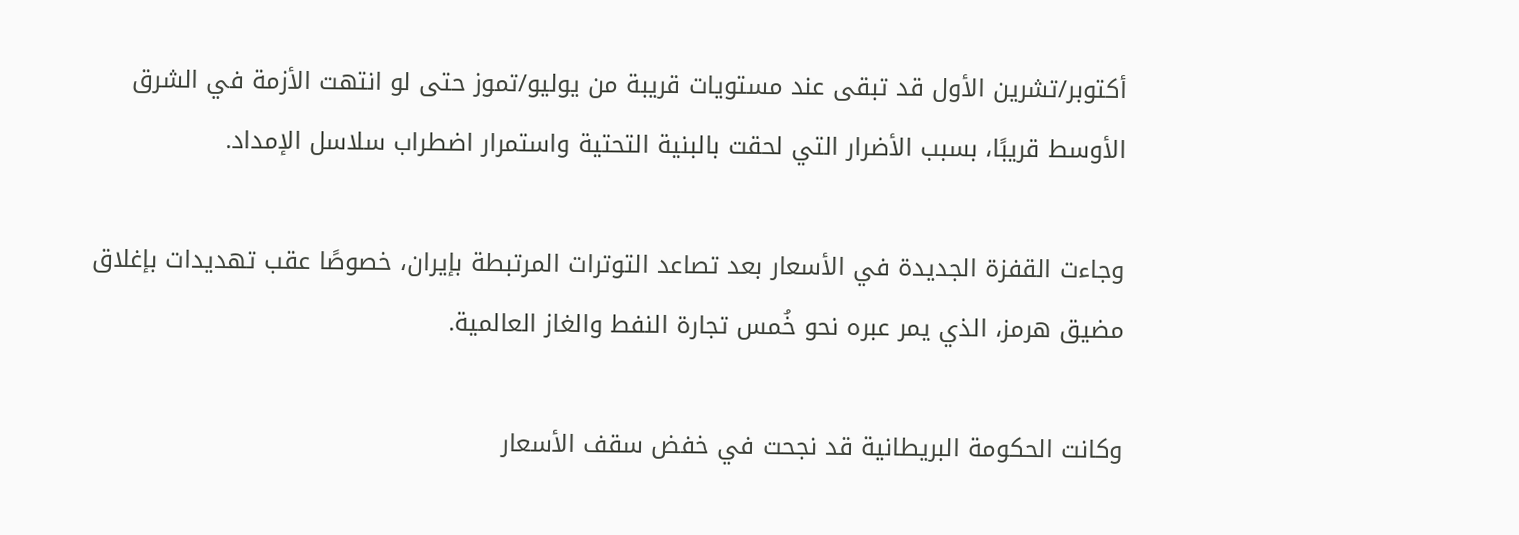أكتوبر/تشرين الأول قد تبقى عند مستويات قريبة من يوليو/تموز حتى لو انتهت الأزمة في الشرق الأوسط قريبًا، بسبب الأضرار التي لحقت بالبنية التحتية واستمرار اضطراب سلاسل الإمداد.

وجاءت القفزة الجديدة في الأسعار بعد تصاعد التوترات المرتبطة بإيران، خصوصًا عقب تهديدات بإغلاق مضيق هرمز، الذي يمر عبره نحو خُمس تجارة النفط والغاز العالمية.

وكانت الحكومة البريطانية قد نجحت في خفض سقف الأسعار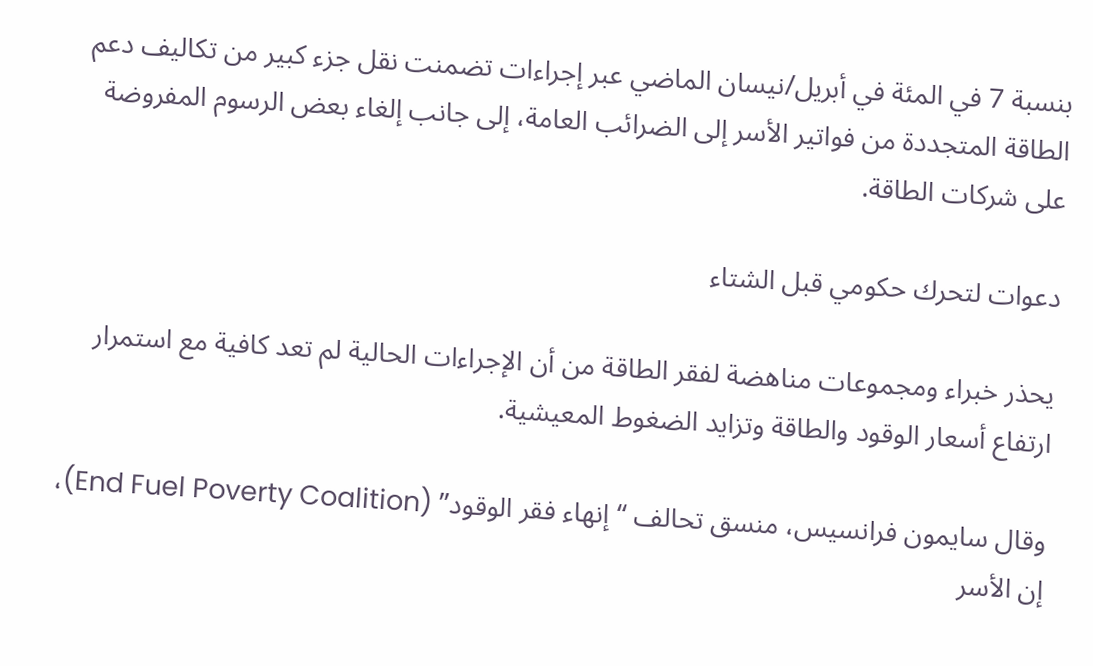بنسبة 7 في المئة في أبريل/نيسان الماضي عبر إجراءات تضمنت نقل جزء كبير من تكاليف دعم الطاقة المتجددة من فواتير الأسر إلى الضرائب العامة، إلى جانب إلغاء بعض الرسوم المفروضة على شركات الطاقة.

دعوات لتحرك حكومي قبل الشتاء

يحذر خبراء ومجموعات مناهضة لفقر الطاقة من أن الإجراءات الحالية لم تعد كافية مع استمرار ارتفاع أسعار الوقود والطاقة وتزايد الضغوط المعيشية.

وقال سايمون فرانسيس، منسق تحالف “إنهاء فقر الوقود” (End Fuel Poverty Coalition)، إن الأسر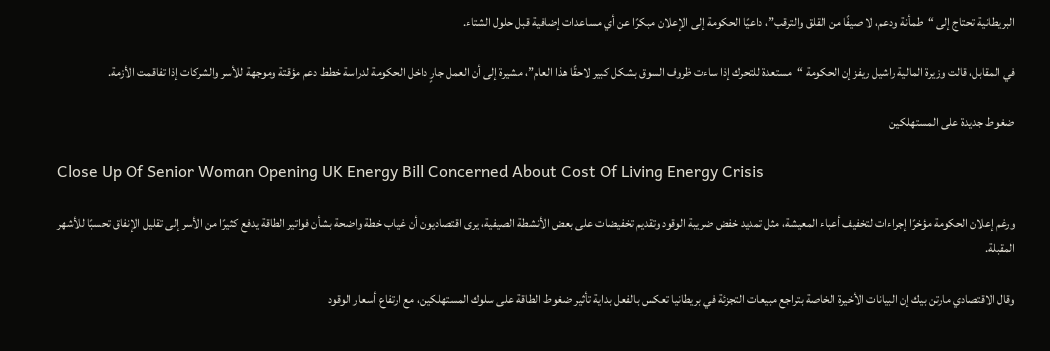البريطانية تحتاج إلى “طمأنة ودعم، لا صيفًا من القلق والترقب”، داعيًا الحكومة إلى الإعلان مبكرًا عن أي مساعدات إضافية قبل حلول الشتاء.

في المقابل، قالت وزيرة المالية راشيل ريفز إن الحكومة “مستعدة للتحرك إذا ساءت ظروف السوق بشكل كبير لاحقًا هذا العام”، مشيرة إلى أن العمل جارٍ داخل الحكومة لدراسة خطط دعم مؤقتة وموجهة للأسر والشركات إذا تفاقمت الأزمة.

ضغوط جديدة على المستهلكين

Close Up Of Senior Woman Opening UK Energy Bill Concerned About Cost Of Living Energy Crisis

ورغم إعلان الحكومة مؤخرًا إجراءات لتخفيف أعباء المعيشة، مثل تمديد خفض ضريبة الوقود وتقديم تخفيضات على بعض الأنشطة الصيفية، يرى اقتصاديون أن غياب خطة واضحة بشأن فواتير الطاقة يدفع كثيرًا من الأسر إلى تقليل الإنفاق تحسبًا للأشهر المقبلة.

وقال الاقتصادي مارتن بيك إن البيانات الأخيرة الخاصة بتراجع مبيعات التجزئة في بريطانيا تعكس بالفعل بداية تأثير ضغوط الطاقة على سلوك المستهلكين، مع ارتفاع أسعار الوقود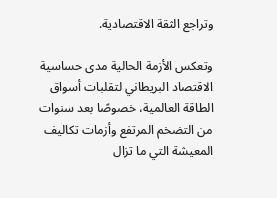وتراجع الثقة الاقتصادية.

وتعكس الأزمة الحالية مدى حساسية الاقتصاد البريطاني لتقلبات أسواق الطاقة العالمية، خصوصًا بعد سنوات من التضخم المرتفع وأزمات تكاليف المعيشة التي ما تزال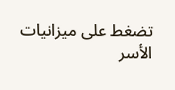تضغط على ميزانيات الأسر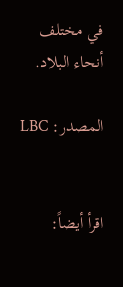في مختلف أنحاء البلاد.

المصدر: LBC


اقرأ أيضاً: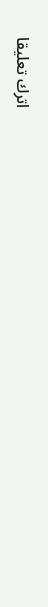اترك تعليقا